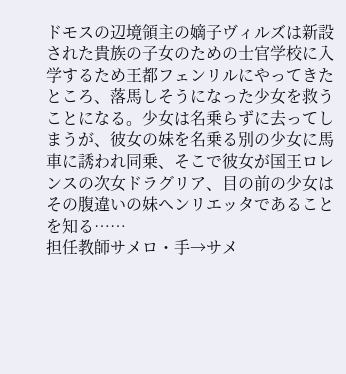ドモスの辺境領主の嫡子ヴィルズは新設された貴族の子女のための士官学校に入学するため王都フェンリルにやってきたところ、落馬しそうになった少女を救うことになる。少女は名乗らずに去ってしまうが、彼女の妹を名乗る別の少女に馬車に誘われ同乗、そこで彼女が国王ロレンスの次女ドラグリア、目の前の少女はその腹違いの妹ヘンリエッタであることを知る……
担任教師サメロ・手→サメ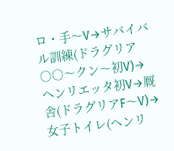ロ・手〜V→サバイバル訓練(ドラグリア○○〜クン〜初V)→ヘンリエッタ初V→厩舎(ドラグリアF〜V)→女子トイレ(ヘンリ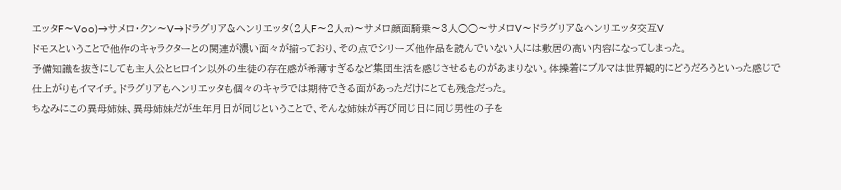エッタF〜V○○)→サメロ・クン〜V→ドラグリア&ヘンリエッタ(2人F〜2人π)〜サメロ顔面騎乗〜3人○○〜サメロV〜ドラグリア&ヘンリエッタ交互V
ドモスということで他作のキャラクターとの関連が濃い面々が揃っており、その点でシリーズ他作品を読んでいない人には敷居の高い内容になってしまった。
予備知識を抜きにしても主人公とヒロイン以外の生徒の存在感が希薄すぎるなど集団生活を感じさせるものがあまりない。体操着にブルマは世界観的にどうだろうといった感じで仕上がりもイマイチ。ドラグリアもヘンリエッタも個々のキャラでは期待できる面があっただけにとても残念だった。
ちなみにこの異母姉妹、異母姉妹だが生年月日が同じということで、そんな姉妹が再び同じ日に同じ男性の子を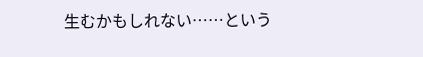生むかもしれない……という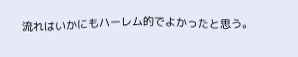流れはいかにもハーレム的でよかったと思う。